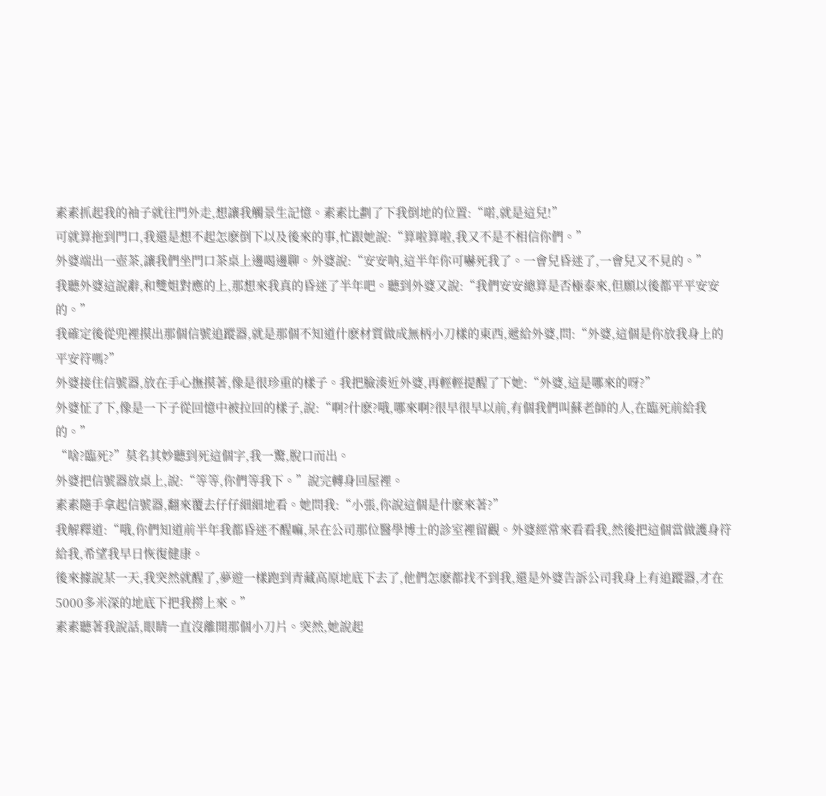素素抓起我的袖子就往門外走,想讓我觸景生記憶。素素比劃了下我倒地的位置:“喏,就是這兒!”
可就算拖到門口,我還是想不起怎麽倒下以及後來的事,忙跟她說:“算啦算啦,我又不是不相信你們。”
外婆端出一壺茶,讓我們坐門口茶桌上邊喝邊聊。外婆說:“安安呐,這半年你可嚇死我了。一會兒昏迷了,一會兒又不見的。”
我聽外婆這說辭,和雙姐對應的上,那想來我真的昏迷了半年吧。聽到外婆又說:“我們安安總算是否極泰來,但願以後都平平安安的。”
我確定後從兜裡摸出那個信號追蹤器,就是那個不知道什麽材質做成無柄小刀樣的東西,遞給外婆,問:“外婆,這個是你放我身上的平安符嗎?”
外婆接住信號器,放在手心撫摸著,像是很珍重的樣子。我把臉湊近外婆,再輕輕提醒了下她:“外婆,這是哪來的呀?”
外婆怔了下,像是一下子從回憶中被拉回的樣子,說:“啊?什麽?哦,哪來啊?很早很早以前,有個我們叫蘇老師的人,在臨死前給我的。”
“啥?臨死?”莫名其妙聽到死這個字,我一驚,脫口而出。
外婆把信號器放桌上,說:“等等,你們等我下。”說完轉身回屋裡。
素素隨手拿起信號器,翻來覆去仔仔細細地看。她問我:“小張,你說這個是什麽來著?”
我解釋道:“哦,你們知道前半年我都昏迷不醒嘛,呆在公司那位醫學博士的診室裡留觀。外婆經常來看看我,然後把這個當做護身符給我,希望我早日恢復健康。
後來據說某一天,我突然就醒了,夢遊一樣跑到青藏高原地底下去了,他們怎麽都找不到我,還是外婆告訴公司我身上有追蹤器,才在5000多米深的地底下把我撈上來。”
素素聽著我說話,眼睛一直沒離開那個小刀片。突然,她說起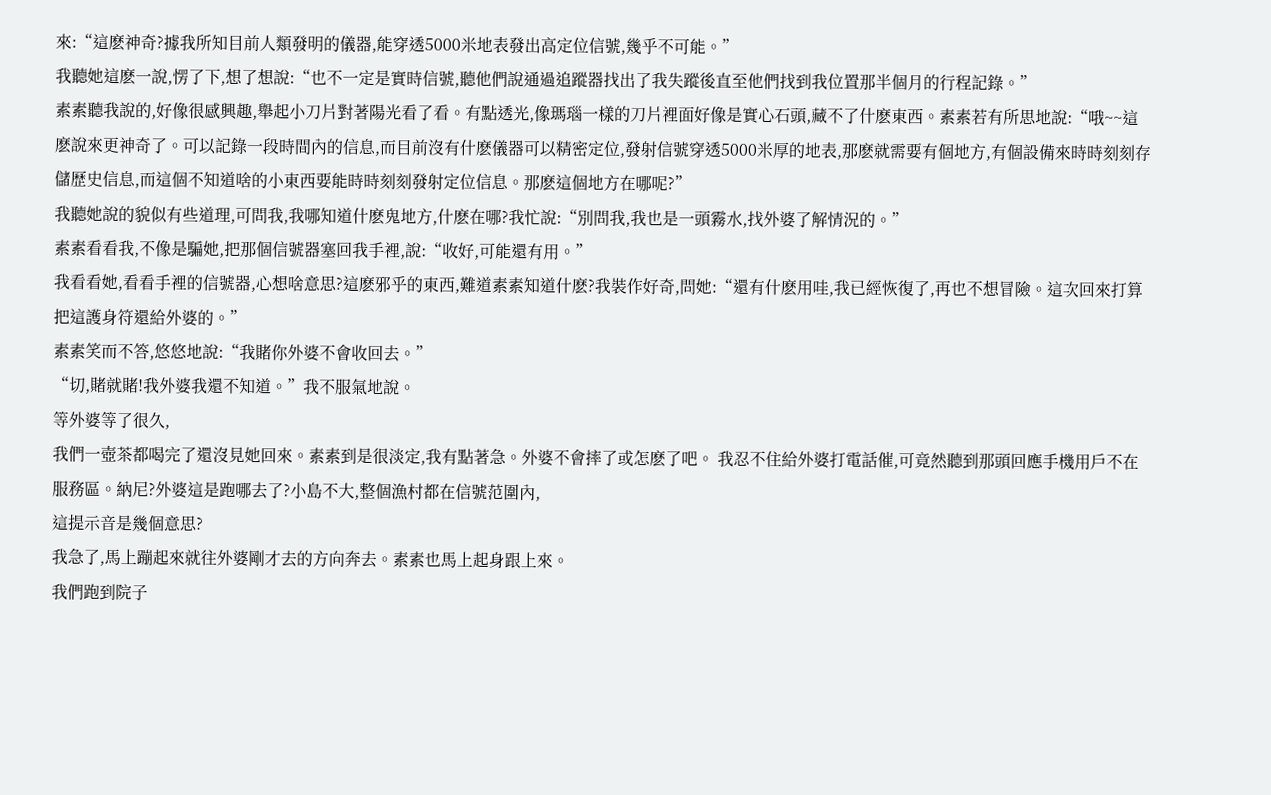來:“這麽神奇?據我所知目前人類發明的儀器,能穿透5000米地表發出高定位信號,幾乎不可能。”
我聽她這麽一說,愣了下,想了想說:“也不一定是實時信號,聽他們說通過追蹤器找出了我失蹤後直至他們找到我位置那半個月的行程記錄。”
素素聽我說的,好像很感興趣,舉起小刀片對著陽光看了看。有點透光,像瑪瑙一樣的刀片裡面好像是實心石頭,藏不了什麽東西。素素若有所思地說:“哦~~這麽說來更神奇了。可以記錄一段時間內的信息,而目前沒有什麽儀器可以精密定位,發射信號穿透5000米厚的地表,那麽就需要有個地方,有個設備來時時刻刻存儲歷史信息,而這個不知道啥的小東西要能時時刻刻發射定位信息。那麽這個地方在哪呢?”
我聽她說的貌似有些道理,可問我,我哪知道什麽鬼地方,什麽在哪?我忙說:“別問我,我也是一頭霧水,找外婆了解情況的。”
素素看看我,不像是騙她,把那個信號器塞回我手裡,說:“收好,可能還有用。”
我看看她,看看手裡的信號器,心想啥意思?這麽邪乎的東西,難道素素知道什麽?我裝作好奇,問她:“還有什麽用哇,我已經恢復了,再也不想冒險。這次回來打算把這護身符還給外婆的。”
素素笑而不答,悠悠地說:“我賭你外婆不會收回去。”
“切,賭就賭!我外婆我還不知道。”我不服氣地說。
等外婆等了很久,
我們一壺茶都喝完了還沒見她回來。素素到是很淡定,我有點著急。外婆不會摔了或怎麽了吧。 我忍不住給外婆打電話催,可竟然聽到那頭回應手機用戶不在服務區。納尼?外婆這是跑哪去了?小島不大,整個漁村都在信號范圍內,
這提示音是幾個意思?
我急了,馬上蹦起來就往外婆剛才去的方向奔去。素素也馬上起身跟上來。
我們跑到院子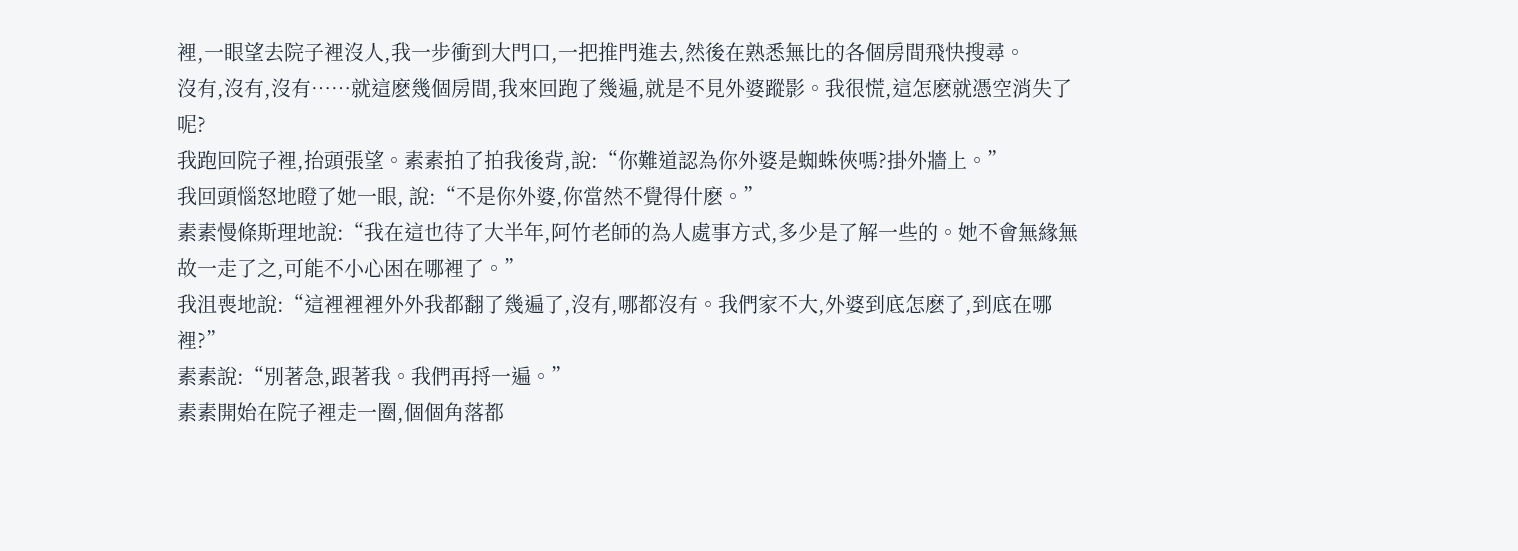裡,一眼望去院子裡沒人,我一步衝到大門口,一把推門進去,然後在熟悉無比的各個房間飛快搜尋。
沒有,沒有,沒有……就這麽幾個房間,我來回跑了幾遍,就是不見外婆蹤影。我很慌,這怎麽就憑空消失了呢?
我跑回院子裡,抬頭張望。素素拍了拍我後背,說:“你難道認為你外婆是蜘蛛俠嗎?掛外牆上。”
我回頭惱怒地瞪了她一眼, 說:“不是你外婆,你當然不覺得什麽。”
素素慢條斯理地說:“我在這也待了大半年,阿竹老師的為人處事方式,多少是了解一些的。她不會無緣無故一走了之,可能不小心困在哪裡了。”
我沮喪地說:“這裡裡裡外外我都翻了幾遍了,沒有,哪都沒有。我們家不大,外婆到底怎麽了,到底在哪裡?”
素素說:“別著急,跟著我。我們再捋一遍。”
素素開始在院子裡走一圈,個個角落都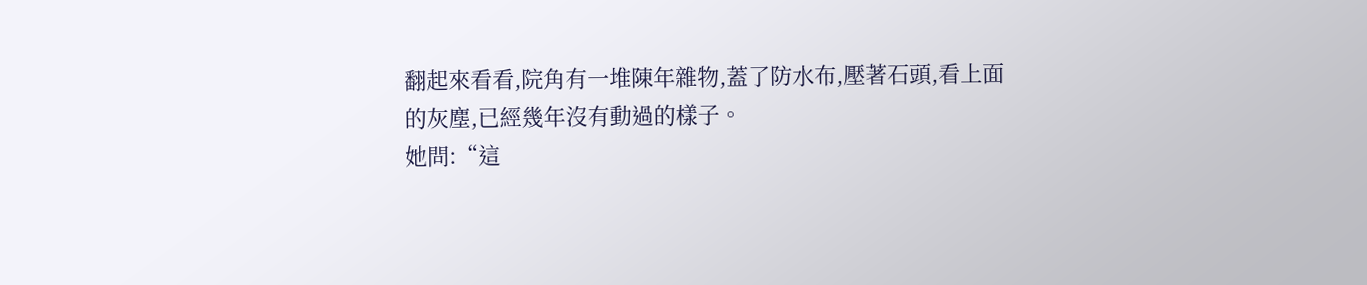翻起來看看,院角有一堆陳年雜物,蓋了防水布,壓著石頭,看上面的灰塵,已經幾年沒有動過的樣子。
她問:“這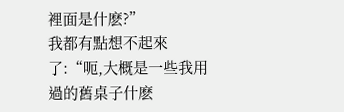裡面是什麽?”
我都有點想不起來了:“呃,大概是一些我用過的舊桌子什麽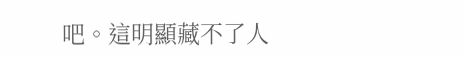吧。這明顯藏不了人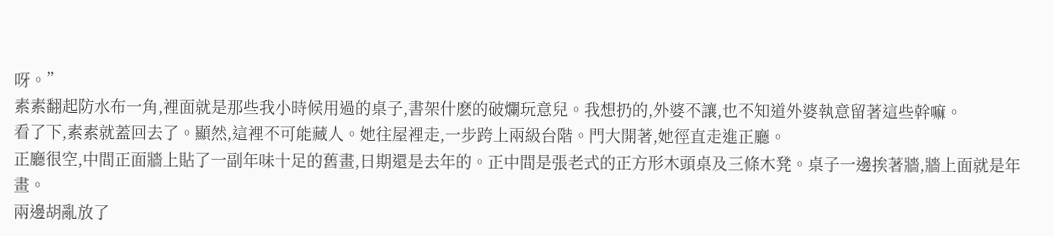呀。”
素素翻起防水布一角,裡面就是那些我小時候用過的桌子,書架什麽的破爛玩意兒。我想扔的,外婆不讓,也不知道外婆執意留著這些幹嘛。
看了下,素素就蓋回去了。顯然,這裡不可能藏人。她往屋裡走,一步跨上兩級台階。門大開著,她徑直走進正廳。
正廳很空,中間正面牆上貼了一副年味十足的舊畫,日期還是去年的。正中間是張老式的正方形木頭桌及三條木凳。桌子一邊挨著牆,牆上面就是年畫。
兩邊胡亂放了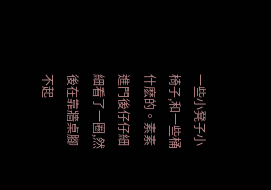一些小凳子小椅子,和一些桶什麽的。素素進門後仔仔細細看了一圈,然後在靠牆桌腳不起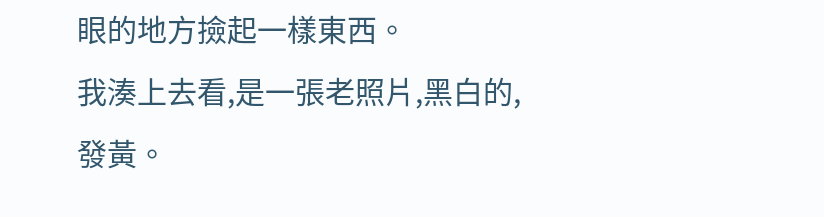眼的地方撿起一樣東西。
我湊上去看,是一張老照片,黑白的,發黃。